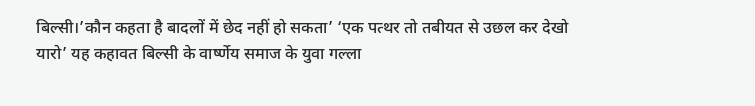बिल्सी।’कौन कहता है बादलों में छेद नहीं हो सकता’ ‘एक पत्थर तो तबीयत से उछल कर देखो यारो’ यह कहावत बिल्सी के वार्ष्णेय समाज के युवा गल्ला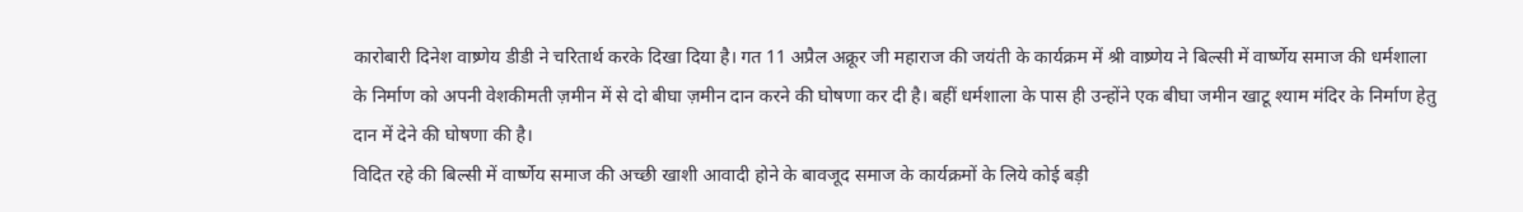कारोबारी दिनेश वाष्र्णेय डीडी ने चरितार्थ करके दिखा दिया है। गत 11 अप्रैल अक्रूर जी महाराज की जयंती के कार्यक्रम में श्री वाष्र्णेय ने बिल्सी में वार्ष्णेय समाज की धर्मशाला के निर्माण को अपनी वेशकीमती ज़मीन में से दो बीघा ज़मीन दान करने की घोषणा कर दी है। बहीं धर्मशाला के पास ही उन्होंने एक बीघा जमीन खाटू श्याम मंदिर के निर्माण हेतु दान में देने की घोषणा की है।
विदित रहे की बिल्सी में वार्ष्णेय समाज की अच्छी खाशी आवादी होने के बावजूद समाज के कार्यक्रमों के लिये कोई बड़ी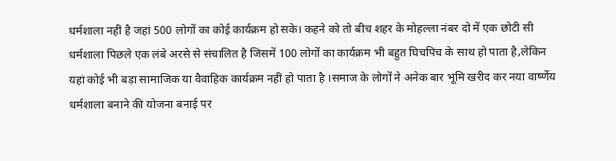धर्मशाला नहीं है जहां 500 लोगों का कोई कार्यक्रम हो सके। कहने को तो बीच शहर के मोहल्ला नंबर दो में एक छोटी सी धर्मशाला पिछले एक लंबे अरसे से संचालित है जिसमें 100 लोगों का कार्यक्रम भी बहुत घिचपिच के साथ हो पाता है,लेकिन यहां कोई भी बड़ा सामाजिक या वैवाहिक कार्यक्रम नहीं हो पाता है ।समाज के लोगों ने अनेक बार भूमि खरीद कर नया वार्ष्णेय धर्मशाला बनाने की योजना बनाई पर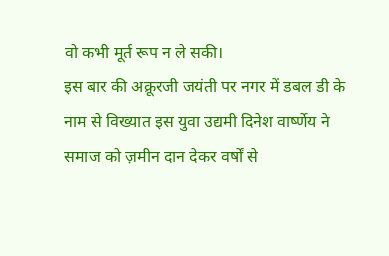वो कभी मूर्त रूप न ले सकी।
इस बार की अक्रूरजी जयंती पर नगर में डबल डी के नाम से विख्यात इस युवा उद्यमी दिनेश वार्ष्णेय ने समाज को ज़मीन दान देकर वर्षों से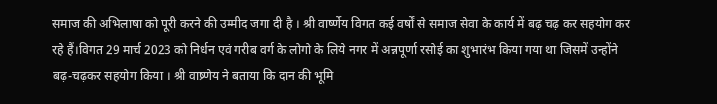समाज की अभिलाषा को पूरी करने की उम्मीद जगा दी है । श्री वार्ष्णेय विगत कई वर्षों से समाज सेवा के कार्य में बढ़ चढ़ कर सहयोग कर रहे हैं।विगत 29 मार्च 2023 को निर्धन एवं गरीब वर्ग के लोगो के लिये नगर में अन्नपूर्णा रसोई का शुभारंभ किया गया था जिसमें उन्होंने बढ़-चढ़कर सहयोग किया । श्री वाष्र्णेय ने बताया कि दान की भूमि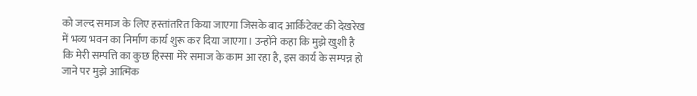को जल्द समाज के लिए हस्तांतरित किया जाएगा जिसके बाद आर्किटेक्ट की देखरेख में भव्य भवन का निर्माण कार्य शुरू कर दिया जाएगा। उन्होंने कहा कि मुझे खुशी है कि मेरी सम्पत्ति का कुछ हिस्सा मेरे समाज के काम आ रहा है, इस कार्य के सम्पन्न हो जाने पर मुझे आत्मिक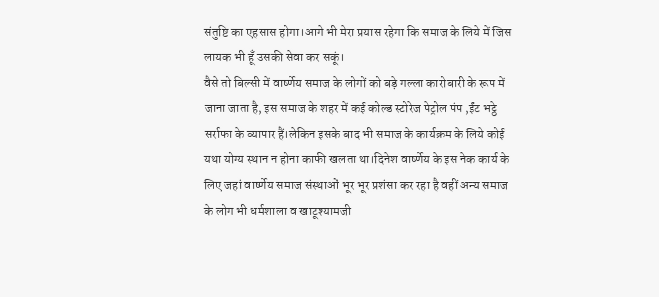संतुष्टि का एहसास होगा।आगे भी मेरा प्रयास रहेगा कि समाज के लिये में जिस लायक भी हूँ उसकी सेवा कर सकूं।
वैसे तो बिल्सी में वार्ष्णेय समाज के लोगों को बड़े गल्ला कारोबारी के रूप में जाना जाता है, इस समाज के शहर में कई कोल्ड स्टोरेज पेट्रोल पंप ,ईंट भट्ठे सर्राफा के व्यापार हैं।लेकिन इसके बाद भी समाज के कार्यक्रम के लिये कोई यथा योग्य स्थान न होना काफी खलता था।दिनेश वार्ष्णेय के इस नेक कार्य के लिए जहां वार्ष्णेय समाज संस्थाओं भूर भूर प्रशंसा कर रहा है वहीं अन्य समाज के लोग भी धर्मशाला व खाटूश्यामजी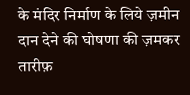के मंदिर निर्माण के लिये ज़मीन दान देने की घोषणा की ज़मकर तारीफ़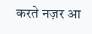करते नज़र आ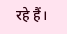रहे हैं।